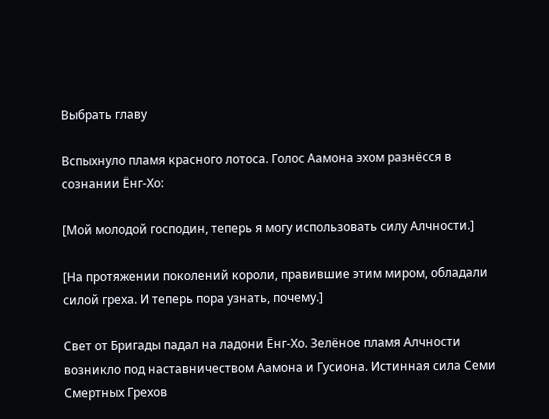Выбрать главу

Вспыхнуло пламя красного лотоса. Голос Аамона эхом разнёсся в сознании Ёнг-Хо:

[Мой молодой господин, теперь я могу использовать силу Алчности.]

[На протяжении поколений короли, правившие этим миром, обладали силой греха. И теперь пора узнать, почему.]

Свет от Бригады падал на ладони Ёнг-Хо. Зелёное пламя Алчности возникло под наставничеством Аамона и Гусиона. Истинная сила Семи Смертных Грехов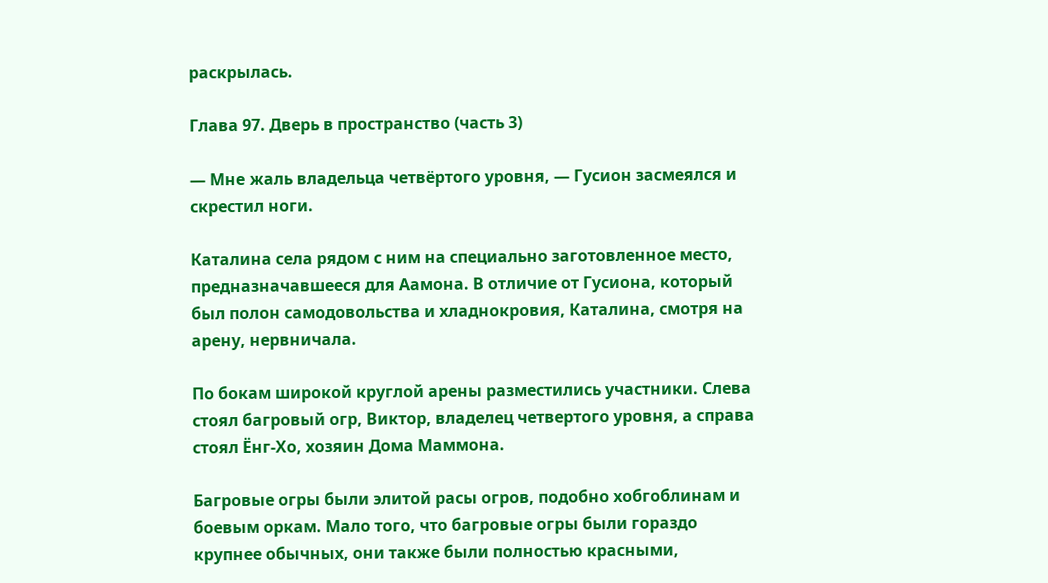раскрылась.

Глава 97. Дверь в пространство (часть 3)

— Мнe жаль владельца четвёртoго уровня, — Гусион засмеялся и скрестил ноги.

Каталина села рядом с ним на специально заготовленное место, предназначавшееся для Аамона. В отличие от Гусиона, который был полон самодовольства и хладнокровия, Каталина, смотря на арену, нервничала.

По бокам широкой круглой арены разместились участники. Cлева стоял багровый огр, Виктор, владелец четвертого уровня, а справа стоял Ёнг-Хо, хозяин Дома Маммона.

Багровые огры были элитой расы огров, подобно хобгоблинам и боевым оркам. Мало того, что багровые огры были гораздо крупнее обычных, они также были полностью красными,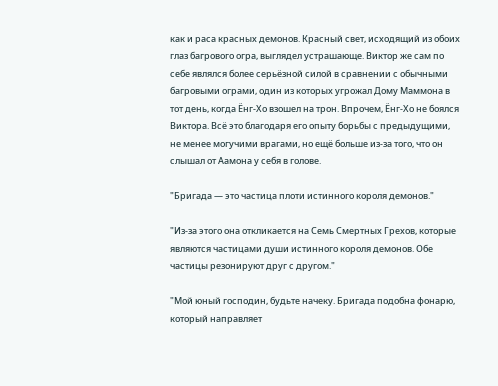как и раса красных демонов. Красный свет, исходящий из обоих глаз багрового огра, выглядел устрашающе. Виктор же сам по себе являлся более серьёзной силой в сравнении с обычными багровыми ограми, один из которых угрожал Дому Маммона в тот день, когда Ёнг-Хо взошел на трон. Впрочем, Ёнг-Хо не боялся Виктора. Всё это благодаря его опыту борьбы с предыдущими, не менее могучими врагами, но ещё больше из-за того, что он слышал от Аамона у себя в голове.

"Бригада — это частица плоти истинного короля демонов."

"Из-за этого она откликается на Семь Смертных Грехов, которые являются частицами души истинного короля демонов. Обе частицы резонируют друг с другом."

"Мой юный господин, будьте начеку. Бригада подобна фонарю, который направляет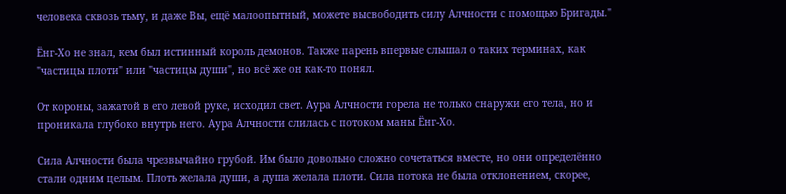человека сквозь тьму, и даже Вы, ещё малоопытный, можете высвободить силу Алчности с помощью Бригады."

Ёнг-Хо не знал, кем был истинный король демонов. Также парень впервые слышал о таких терминах, как "частицы плоти" или "частицы души", но всё же он как-то понял.

От короны, зажатой в его левой руке, исходил свет. Аура Алчности горела не только снаружи его тела, но и проникала глубоко внутрь него. Аура Алчности слилась с потоком маны Ёнг-Хо.

Сила Алчности была чрезвычайно грубой. Им было довольно сложно сочетаться вместе, но они определённо стали одним целым. Плоть желала души, а душа желала плоти. Сила потока не была отклонением, скорее,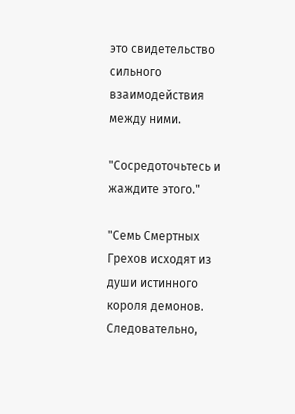это свидетельство сильного взаимодействия между ними.

"Сосредоточьтесь и жаждите этого."

"Семь Смертных Грехов исходят из души истинного короля демонов. Следовательно,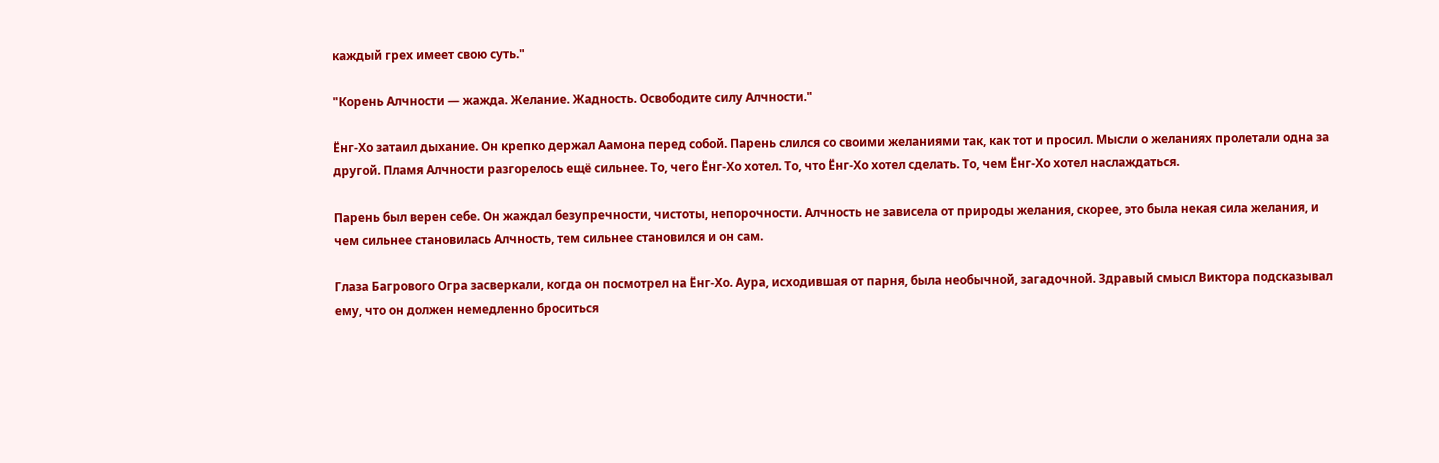каждый грех имеет свою суть."

"Корень Алчности — жажда. Желание. Жадность. Освободите силу Алчности."

Ёнг-Хо затаил дыхание. Он крепко держал Аамона перед собой. Парень слился со своими желаниями так, как тот и просил. Мысли о желаниях пролетали одна за другой. Пламя Алчности разгорелось ещё сильнее. То, чего Ёнг-Хо хотел. То, что Ёнг-Хо хотел сделать. То, чем Ёнг-Хо хотел наслаждаться.

Парень был верен себе. Он жаждал безупречности, чистоты, непорочности. Алчность не зависела от природы желания, скорее, это была некая сила желания, и чем сильнее становилась Алчность, тем сильнее становился и он сам.

Глаза Багрового Огра засверкали, когда он посмотрел на Ёнг-Хо. Аура, исходившая от парня, была необычной, загадочной. Здравый смысл Виктора подсказывал ему, что он должен немедленно броситься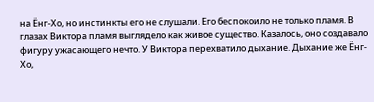на Ёнг-Хо, но инстинкты его не слушали. Его беспокоило не только пламя. В глазах Виктора пламя выглядело как живое существо. Казалось, оно создавало фигуру ужасающего нечто. У Виктора перехватило дыхание. Дыхание же Ёнг-Хо,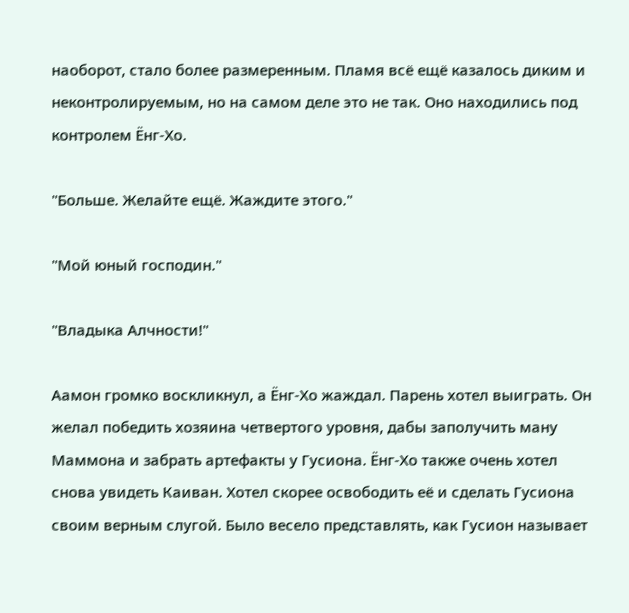наоборот, стало более размеренным. Пламя всё ещё казалось диким и неконтролируемым, но на самом деле это не так. Оно находились под контролем Ёнг-Хо.

"Больше. Желайте ещё. Жаждите этого."

"Мой юный господин."

"Владыка Алчности!"

Аамон громко воскликнул, а Ёнг-Хо жаждал. Парень хотел выиграть. Он желал победить хозяина четвертого уровня, дабы заполучить ману Маммона и забрать артефакты у Гусиона. Ёнг-Хо также очень хотел снова увидеть Каиван. Хотел скорее освободить её и сделать Гусиона своим верным слугой. Было весело представлять, как Гусион называет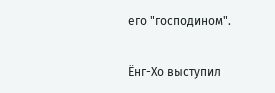его "господином".

Ёнг-Хо выступил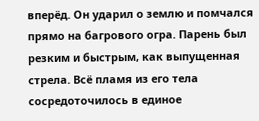вперёд. Он ударил о землю и помчался прямо на багрового огра. Парень был резким и быстрым, как выпущенная стрела. Всё пламя из его тела сосредоточилось в единое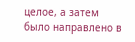целое, а затем было направлено в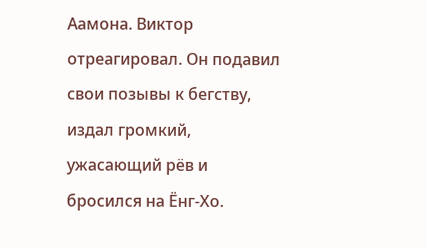Аамона. Виктор отреагировал. Он подавил свои позывы к бегству, издал громкий, ужасающий рёв и бросился на Ёнг-Хо.